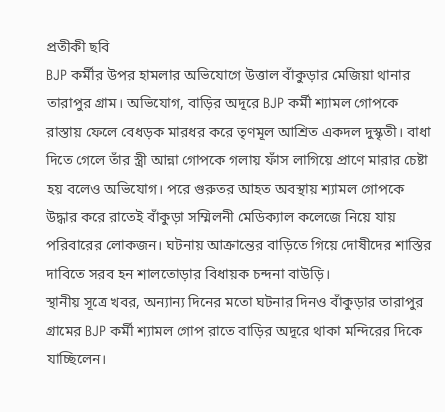প্রতীকী ছবি
BJP কর্মীর উপর হামলার অভিযোগে উত্তাল বাঁকুড়ার মেজিয়া থানার তারাপুর গ্রাম। অভিযোগ, বাড়ির অদূরে BJP কর্মী শ্যামল গোপকে রাস্তায় ফেলে বেধড়ক মারধর করে তৃণমূল আশ্রিত একদল দুস্কৃতী। বাধা দিতে গেলে তাঁর স্ত্রী আন্না গোপকে গলায় ফাঁস লাগিয়ে প্রাণে মারার চেষ্টা হয় বলেও অভিযোগ। পরে গুরুতর আহত অবস্থায় শ্যামল গোপকে উদ্ধার করে রাতেই বাঁকুড়া সম্মিলনী মেডিক্যাল কলেজে নিয়ে যায় পরিবারের লোকজন। ঘটনায় আক্রান্তের বাড়িতে গিয়ে দোষীদের শাস্তির দাবিতে সরব হন শালতোড়ার বিধায়ক চন্দনা বাউড়ি।
স্থানীয় সূত্রে খবর, অন্যান্য দিনের মতো ঘটনার দিনও বাঁকুড়ার তারাপুর গ্রামের BJP কর্মী শ্যামল গোপ রাতে বাড়ির অদূরে থাকা মন্দিরের দিকে যাচ্ছিলেন।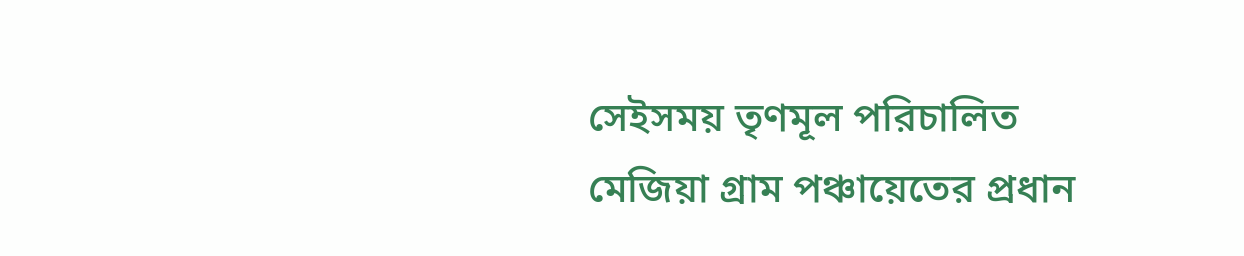সেইসময় তৃণমূল পরিচালিত মেজিয়া গ্রাম পঞ্চায়েতের প্রধান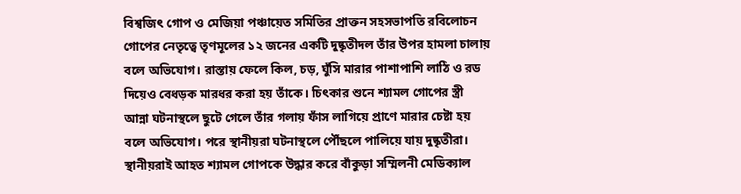বিশ্বজিৎ গোপ ও মেজিয়া পঞ্চায়েত সমিতির প্রাক্তন সহসভাপতি রবিলোচন গোপের নেতৃত্বে তৃণমূলের ১২ জনের একটি দুষ্কৃতীদল তাঁর উপর হামলা চালায় বলে অভিযোগ। রাস্তায় ফেলে কিল, চড়, ঘুঁসি মারার পাশাপাশি লাঠি ও রড দিয়েও বেধড়ক মারধর করা হয় তাঁকে। চিৎকার শুনে শ্যামল গোপের স্ত্রী আন্না ঘটনাস্থলে ছুটে গেলে তাঁর গলায় ফাঁস লাগিয়ে প্রাণে মারার চেষ্টা হয় বলে অভিযোগ। পরে স্থানীয়রা ঘটনাস্থলে পৌঁছলে পালিয়ে যায় দুষ্কৃতীরা। স্থানীয়রাই আহত শ্যামল গোপকে উদ্ধার করে বাঁকুড়া সম্মিলনী মেডিক্যাল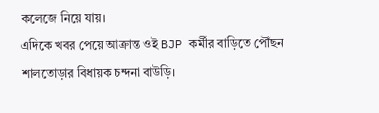কলেজে নিয়ে যায়।
এদিকে খবর পেয়ে আক্রান্ত ওই BJP কর্মীর বাড়িতে পৌঁছন শালতোড়ার বিধায়ক চন্দনা বাউড়ি।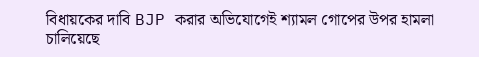বিধায়কের দাবি BJP করার অভিযোগেই শ্যামল গোপের উপর হামলা চালিয়েছে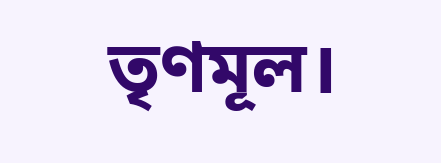তৃণমূল।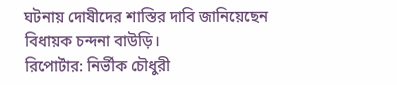ঘটনায় দোষীদের শাস্তির দাবি জানিয়েছেন বিধায়ক চন্দনা বাউড়ি।
রিপোর্টার: নির্ভীক চৌধুরী